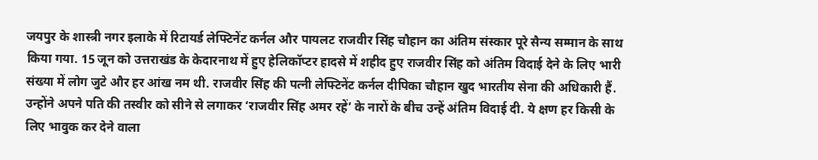जयपुर के शास्त्री नगर इलाके में रिटायर्ड लेफ्टिनेंट कर्नल और पायलट राजवीर सिंह चौहान का अंतिम संस्कार पूरे सैन्य सम्मान के साथ किया गया. 15 जून को उत्तराखंड के केदारनाथ में हुए हेलिकॉप्टर हादसे में शहीद हुए राजवीर सिंह को अंतिम विदाई देने के लिए भारी संख्या में लोग जुटे और हर आंख नम थी. राजवीर सिंह की पत्नी लेफ्टिनेंट कर्नल दीपिका चौहान खुद भारतीय सेना की अधिकारी हैं. उन्होंने अपने पति की तस्वीर को सीने से लगाकर ‘राजवीर सिंह अमर रहें’ के नारों के बीच उन्हें अंतिम विदाई दी. ये क्षण हर किसी के लिए भावुक कर देने वाला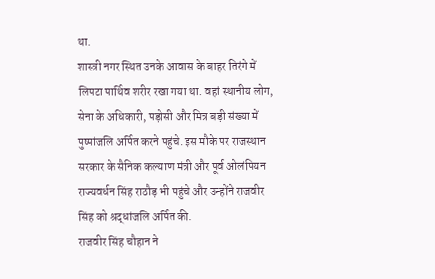था.
शास्त्री नगर स्थित उनके आवास के बाहर तिरंगे में लिपटा पार्थिव शरीर रखा गया था. वहां स्थानीय लोग, सेना के अधिकारी, पड़ोसी और मित्र बड़ी संख्या में पुष्पांजलि अर्पित करने पहुंचे. इस मौके पर राजस्थान सरकार के सैनिक कल्याण मंत्री और पूर्व ओलंपियन राज्यवर्धन सिंह राठौड़ भी पहुंचे और उन्होंने राजवीर सिंह को श्रद्धांजलि अर्पित की.
राजवीर सिंह चौहान ने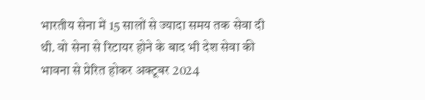भारतीय सेना में 15 सालों से ज्यादा समय तक सेवा दी थी. वो सेना से रिटायर होने के बाद भी देश सेवा की भावना से प्रेरित होकर अक्टूबर 2024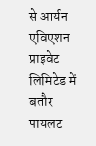से आर्यन एविएशन प्राइवेट लिमिटेड में बतौर पायलट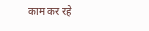काम कर रहे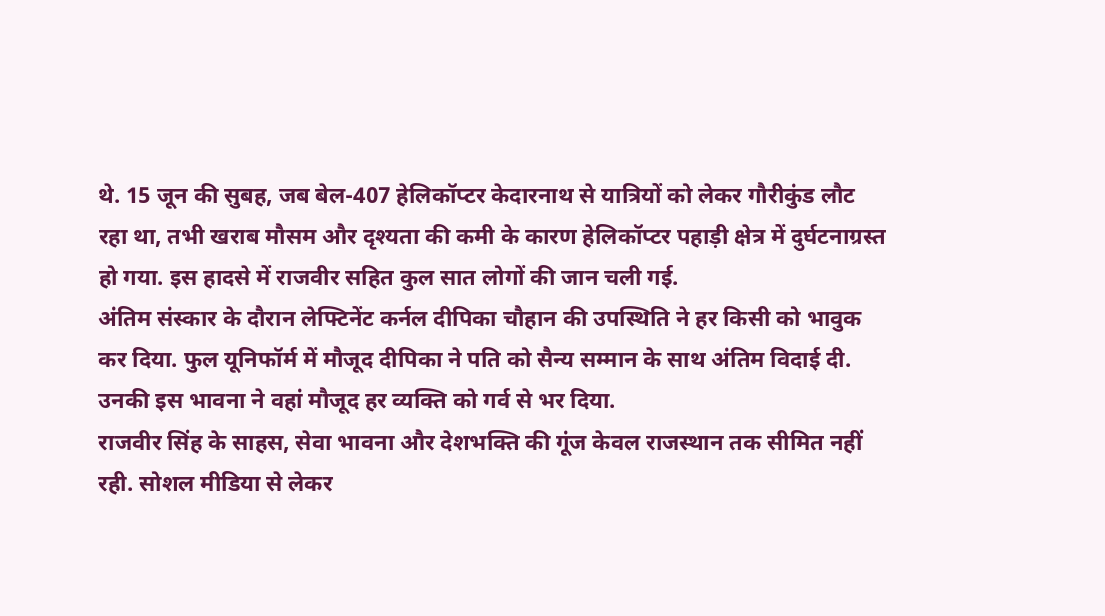थे. 15 जून की सुबह, जब बेल-407 हेलिकॉप्टर केदारनाथ से यात्रियों को लेकर गौरीकुंड लौट रहा था, तभी खराब मौसम और दृश्यता की कमी के कारण हेलिकॉप्टर पहाड़ी क्षेत्र में दुर्घटनाग्रस्त हो गया. इस हादसे में राजवीर सहित कुल सात लोगों की जान चली गई.
अंतिम संस्कार के दौरान लेफ्टिनेंट कर्नल दीपिका चौहान की उपस्थिति ने हर किसी को भावुक कर दिया. फुल यूनिफॉर्म में मौजूद दीपिका ने पति को सैन्य सम्मान के साथ अंतिम विदाई दी. उनकी इस भावना ने वहां मौजूद हर व्यक्ति को गर्व से भर दिया.
राजवीर सिंह के साहस, सेवा भावना और देशभक्ति की गूंज केवल राजस्थान तक सीमित नहीं रही. सोशल मीडिया से लेकर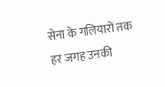सेना के गलियारों तक हर जगह उनकी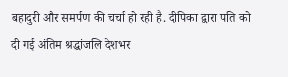बहादुरी और समर्पण की चर्चा हो रही है. दीपिका द्वारा पति को दी गई अंतिम श्रद्धांजलि देशभर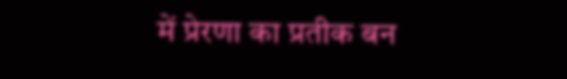में प्रेरणा का प्रतीक बन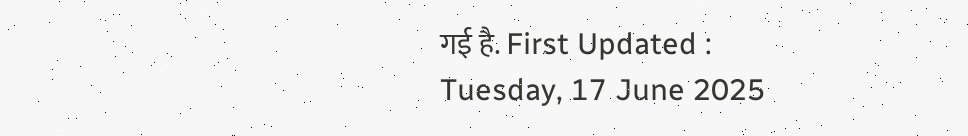गई है. First Updated : Tuesday, 17 June 2025